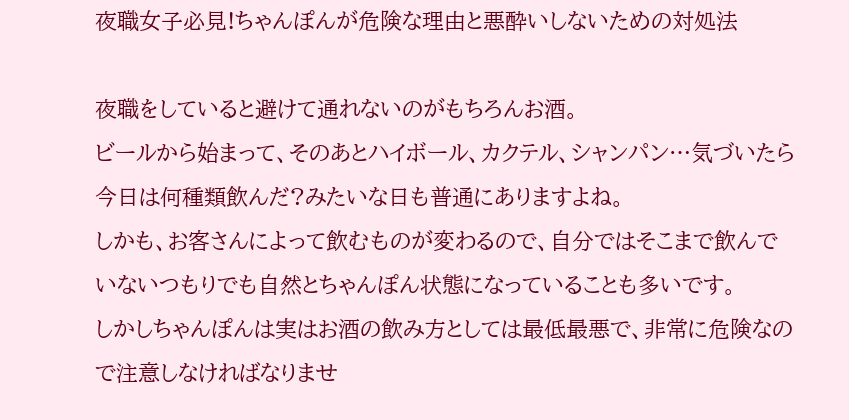夜職女子必見!ちゃんぽんが危険な理由と悪酔いしないための対処法

夜職をしていると避けて通れないのがもちろんお酒。
ビールから始まって、そのあとハイボール、カクテル、シャンパン…気づいたら今日は何種類飲んだ?みたいな日も普通にありますよね。
しかも、お客さんによって飲むものが変わるので、自分ではそこまで飲んでいないつもりでも自然とちゃんぽん状態になっていることも多いです。
しかしちゃんぽんは実はお酒の飲み方としては最低最悪で、非常に危険なので注意しなければなりませ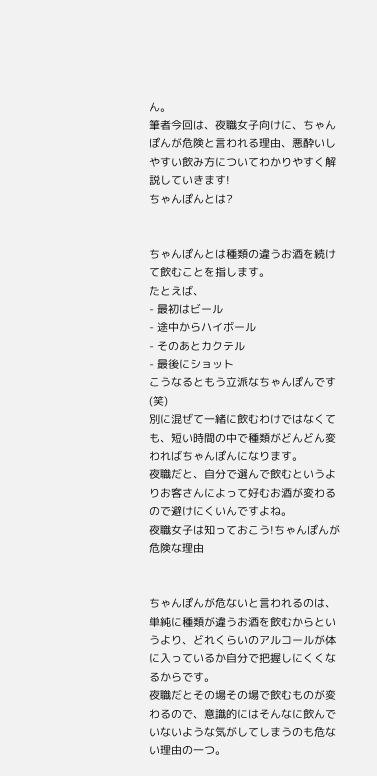ん。
筆者今回は、夜職女子向けに、ちゃんぽんが危険と言われる理由、悪酔いしやすい飲み方についてわかりやすく解説していきます!
ちゃんぽんとは?


ちゃんぽんとは種類の違うお酒を続けて飲むことを指します。
たとえば、
- 最初はビール
- 途中からハイボール
- そのあとカクテル
- 最後にショット
こうなるともう立派なちゃんぽんです(笑)
別に混ぜて一緒に飲むわけではなくても、短い時間の中で種類がどんどん変わればちゃんぽんになります。
夜職だと、自分で選んで飲むというよりお客さんによって好むお酒が変わるので避けにくいんですよね。
夜職女子は知っておこう!ちゃんぽんが危険な理由


ちゃんぽんが危ないと言われるのは、単純に種類が違うお酒を飲むからというより、どれくらいのアルコールが体に入っているか自分で把握しにくくなるからです。
夜職だとその場その場で飲むものが変わるので、意識的にはそんなに飲んでいないような気がしてしまうのも危ない理由の一つ。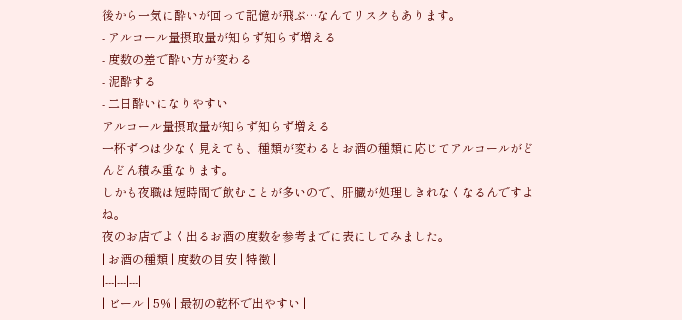後から一気に酔いが回って記憶が飛ぶ…なんてリスクもあります。
- アルコール量摂取量が知らず知らず増える
- 度数の差で酔い方が変わる
- 泥酔する
- 二日酔いになりやすい
アルコール量摂取量が知らず知らず増える
一杯ずつは少なく見えても、種類が変わるとお酒の種類に応じてアルコールがどんどん積み重なります。
しかも夜職は短時間で飲むことが多いので、肝臓が処理しきれなくなるんですよね。
夜のお店でよく出るお酒の度数を参考までに表にしてみました。
| お酒の種類 | 度数の目安 | 特徴 |
|---|---|---|
| ビール | 5% | 最初の乾杯で出やすい |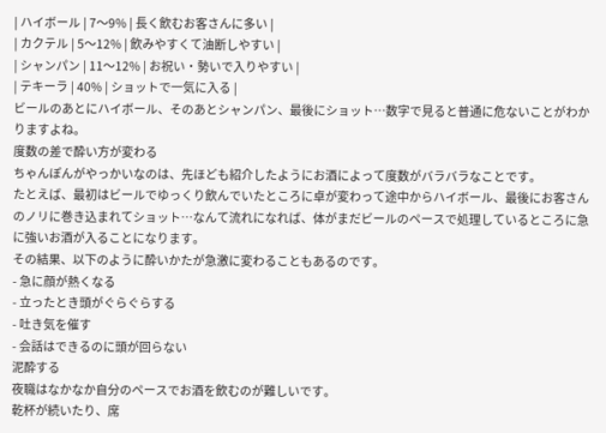| ハイボール | 7〜9% | 長く飲むお客さんに多い |
| カクテル | 5〜12% | 飲みやすくて油断しやすい |
| シャンパン | 11〜12% | お祝い・勢いで入りやすい |
| テキーラ | 40% | ショットで一気に入る |
ビールのあとにハイボール、そのあとシャンパン、最後にショット…数字で見ると普通に危ないことがわかりますよね。
度数の差で酔い方が変わる
ちゃんぽんがやっかいなのは、先ほども紹介したようにお酒によって度数がバラバラなことです。
たとえば、最初はビールでゆっくり飲んでいたところに卓が変わって途中からハイボール、最後にお客さんのノリに巻き込まれてショット…なんて流れになれば、体がまだビールのペースで処理しているところに急に強いお酒が入ることになります。
その結果、以下のように酔いかたが急激に変わることもあるのです。
- 急に顔が熱くなる
- 立ったとき頭がぐらぐらする
- 吐き気を催す
- 会話はできるのに頭が回らない
泥酔する
夜職はなかなか自分のペースでお酒を飲むのが難しいです。
乾杯が続いたり、席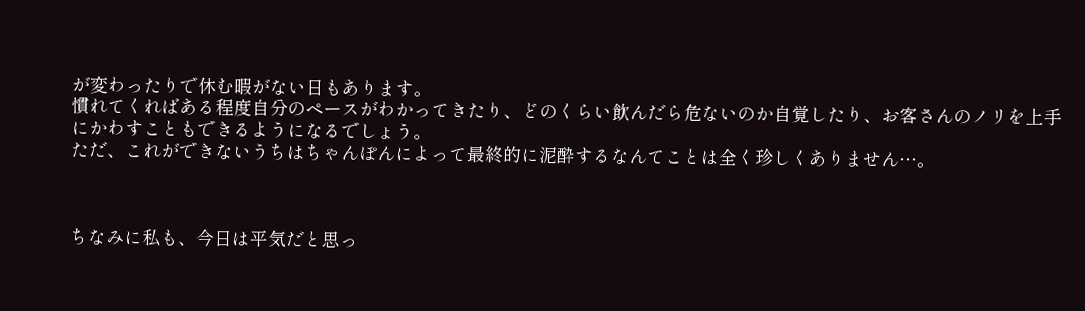が変わったりで休む暇がない日もあります。
慣れてくればある程度自分のペースがわかってきたり、どのくらい飲んだら危ないのか自覚したり、お客さんのノリを上手にかわすこともできるようになるでしょう。
ただ、これができないうちはちゃんぽんによって最終的に泥酔するなんてことは全く珍しくありません…。



ちなみに私も、今日は平気だと思っ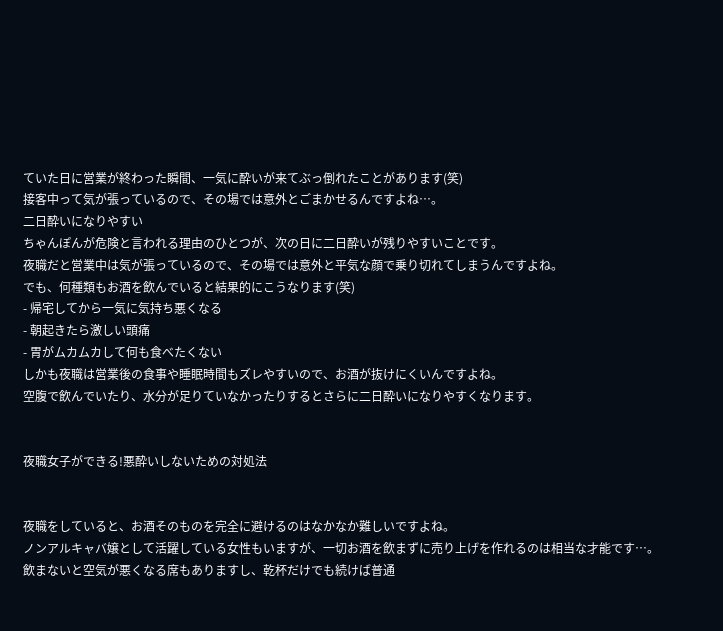ていた日に営業が終わった瞬間、一気に酔いが来てぶっ倒れたことがあります(笑)
接客中って気が張っているので、その場では意外とごまかせるんですよね…。
二日酔いになりやすい
ちゃんぽんが危険と言われる理由のひとつが、次の日に二日酔いが残りやすいことです。
夜職だと営業中は気が張っているので、その場では意外と平気な顔で乗り切れてしまうんですよね。
でも、何種類もお酒を飲んでいると結果的にこうなります(笑)
- 帰宅してから一気に気持ち悪くなる
- 朝起きたら激しい頭痛
- 胃がムカムカして何も食べたくない
しかも夜職は営業後の食事や睡眠時間もズレやすいので、お酒が抜けにくいんですよね。
空腹で飲んでいたり、水分が足りていなかったりするとさらに二日酔いになりやすくなります。


夜職女子ができる!悪酔いしないための対処法


夜職をしていると、お酒そのものを完全に避けるのはなかなか難しいですよね。
ノンアルキャバ嬢として活躍している女性もいますが、一切お酒を飲まずに売り上げを作れるのは相当な才能です…。
飲まないと空気が悪くなる席もありますし、乾杯だけでも続けば普通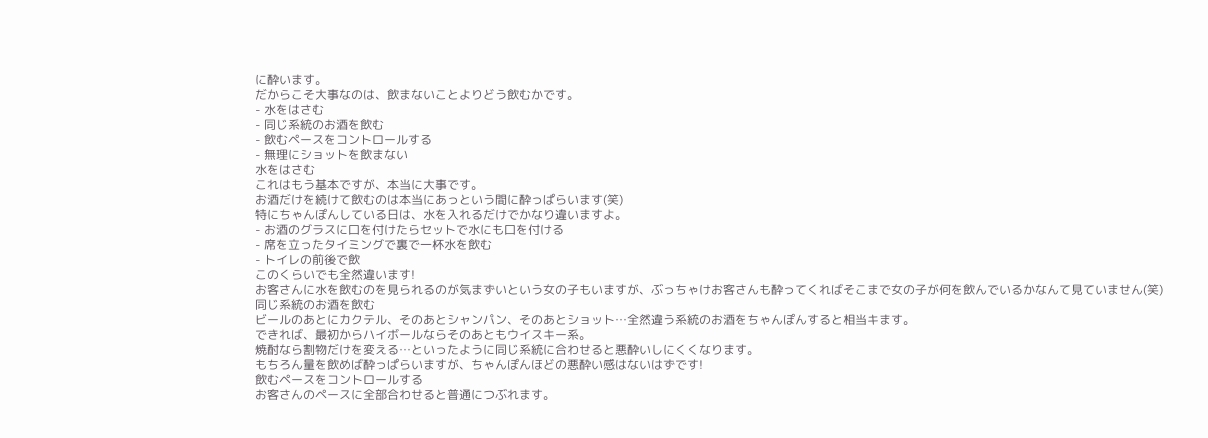に酔います。
だからこそ大事なのは、飲まないことよりどう飲むかです。
- 水をはさむ
- 同じ系統のお酒を飲む
- 飲むペースをコントロールする
- 無理にショットを飲まない
水をはさむ
これはもう基本ですが、本当に大事です。
お酒だけを続けて飲むのは本当にあっという間に酔っぱらいます(笑)
特にちゃんぽんしている日は、水を入れるだけでかなり違いますよ。
- お酒のグラスに口を付けたらセットで水にも口を付ける
- 席を立ったタイミングで裏で一杯水を飲む
- トイレの前後で飲
このくらいでも全然違います!
お客さんに水を飲むのを見られるのが気まずいという女の子もいますが、ぶっちゃけお客さんも酔ってくればそこまで女の子が何を飲んでいるかなんて見ていません(笑)
同じ系統のお酒を飲む
ビールのあとにカクテル、そのあとシャンパン、そのあとショット…全然違う系統のお酒をちゃんぽんすると相当キます。
できれば、最初からハイボールならそのあともウイスキー系。
焼酎なら割物だけを変える…といったように同じ系統に合わせると悪酔いしにくくなります。
もちろん量を飲めば酔っぱらいますが、ちゃんぽんほどの悪酔い感はないはずです!
飲むペースをコントロールする
お客さんのペースに全部合わせると普通につぶれます。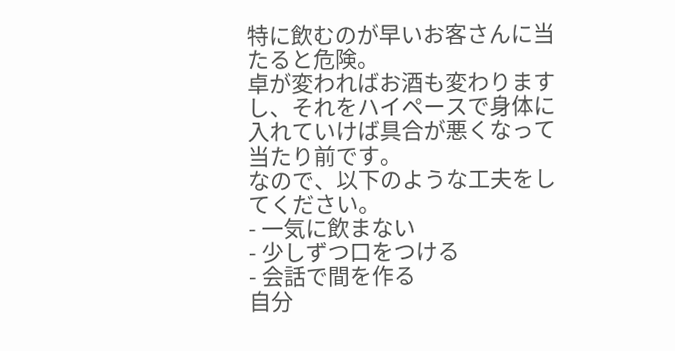特に飲むのが早いお客さんに当たると危険。
卓が変わればお酒も変わりますし、それをハイペースで身体に入れていけば具合が悪くなって当たり前です。
なので、以下のような工夫をしてください。
- 一気に飲まない
- 少しずつ口をつける
- 会話で間を作る
自分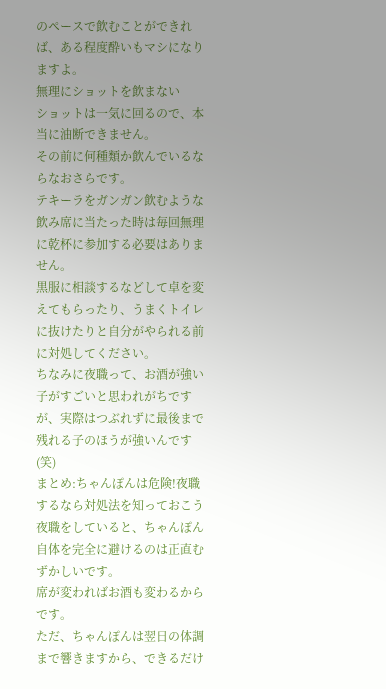のペースで飲むことができれば、ある程度酔いもマシになりますよ。
無理にショットを飲まない
ショットは一気に回るので、本当に油断できません。
その前に何種類か飲んでいるならなおさらです。
テキーラをガンガン飲むような飲み席に当たった時は毎回無理に乾杯に参加する必要はありません。
黒服に相談するなどして卓を変えてもらったり、うまくトイレに抜けたりと自分がやられる前に対処してください。
ちなみに夜職って、お酒が強い子がすごいと思われがちですが、実際はつぶれずに最後まで残れる子のほうが強いんです(笑)
まとめ:ちゃんぽんは危険!夜職するなら対処法を知っておこう
夜職をしていると、ちゃんぽん自体を完全に避けるのは正直むずかしいです。
席が変わればお酒も変わるからです。
ただ、ちゃんぽんは翌日の体調まで響きますから、できるだけ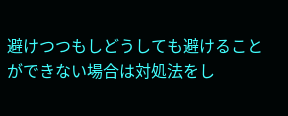避けつつもしどうしても避けることができない場合は対処法をし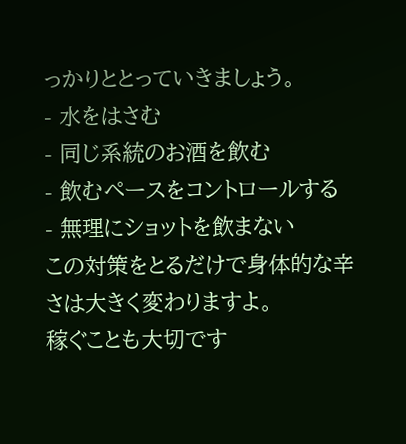っかりととっていきましょう。
- 水をはさむ
- 同じ系統のお酒を飲む
- 飲むペースをコントロールする
- 無理にショットを飲まない
この対策をとるだけで身体的な辛さは大きく変わりますよ。
稼ぐことも大切です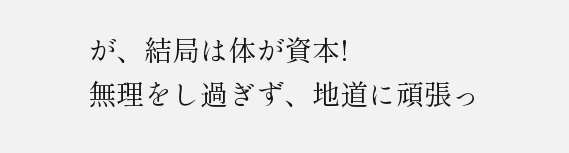が、結局は体が資本!
無理をし過ぎず、地道に頑張っ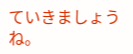ていきましょうね。